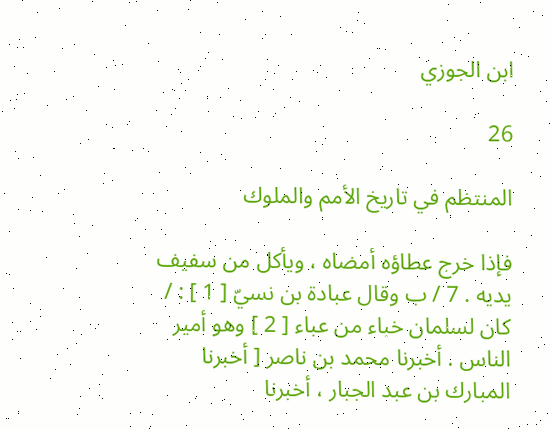ابن الجوزي

26

المنتظم في تاريخ الأمم والملوك

فإذا خرج عطاؤه أمضاه ، ويأكل من سفيف يديه . 7 / ب وقال عبادة بن نسيّ [ 1 ] : / كان لسلمان خباء من عباء [ 2 ] وهو أمير الناس . أخبرنا محمد بن ناصر [ أخبرنا المبارك بن عبد الجبار ، أخبرنا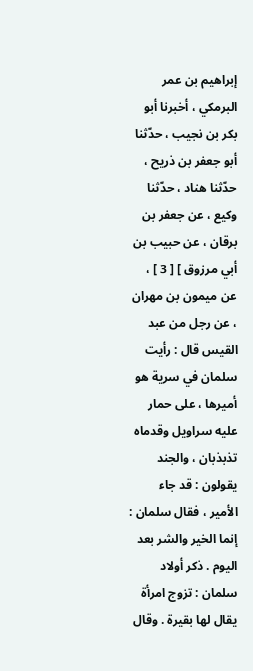إبراهيم بن عمر البرمكي ، أخبرنا أبو بكر بن نجيب ، حدّثنا أبو جعفر بن ذريح ، حدّثنا هناد ، حدّثنا وكيع ، عن جعفر بن برقان ، عن حبيب بن أبي مرزوق ] [ 3 ] ، عن ميمون بن مهران ، عن رجل من عبد القيس قال : رأيت سلمان في سرية هو أميرها ، على حمار عليه سراويل وقدماه تذبذبان ، والجند يقولون : قد جاء الأمير ، فقال سلمان : إنما الخير والشر بعد اليوم . ذكر أولاد سلمان : تزوج امرأة يقال لها بقيرة . وقال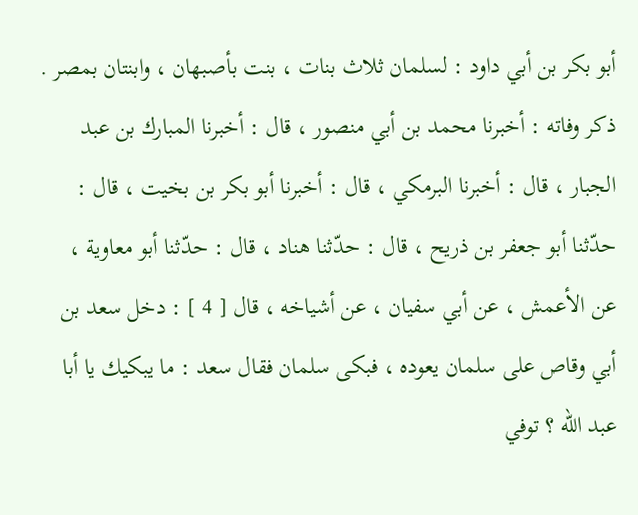أبو بكر بن أبي داود : لسلمان ثلاث بنات ، بنت بأصبهان ، وابنتان بمصر . ذكر وفاته : أخبرنا محمد بن أبي منصور ، قال : أخبرنا المبارك بن عبد الجبار ، قال : أخبرنا البرمكي ، قال : أخبرنا أبو بكر بن بخيت ، قال : حدّثنا أبو جعفر بن ذريح ، قال : حدّثنا هناد ، قال : حدّثنا أبو معاوية ، عن الأعمش ، عن أبي سفيان ، عن أشياخه ، قال [ 4 ] : دخل سعد بن أبي وقاص على سلمان يعوده ، فبكى سلمان فقال سعد : ما يبكيك يا أبا عبد الله ؟ توفي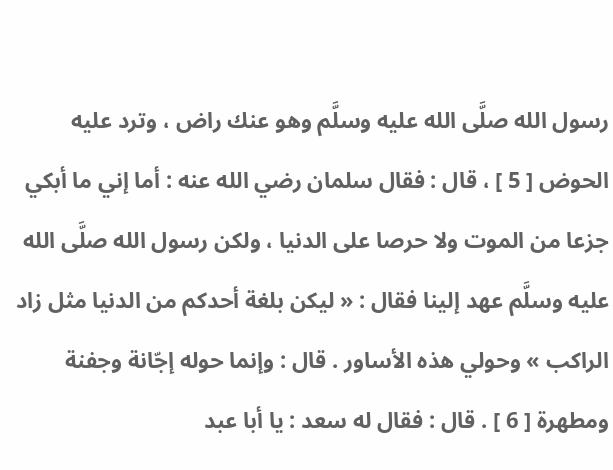رسول الله صلَّى الله عليه وسلَّم وهو عنك راض ، وترد عليه الحوض [ 5 ] ، قال : فقال سلمان رضي الله عنه : أما إني ما أبكي جزعا من الموت ولا حرصا على الدنيا ، ولكن رسول الله صلَّى الله عليه وسلَّم عهد إلينا فقال : « ليكن بلغة أحدكم من الدنيا مثل زاد الراكب » وحولي هذه الأساور . قال : وإنما حوله إجّانة وجفنة ومطهرة [ 6 ] . قال : فقال له سعد : يا أبا عبد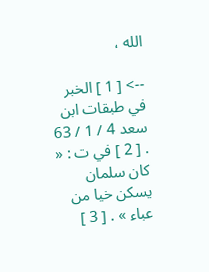الله ،

--> [ 1 ] الخبر في طبقات ابن سعد 4 / 1 / 63 . [ 2 ] في ت : « كان سلمان يسكن خيا من عباء » . [ 3 ]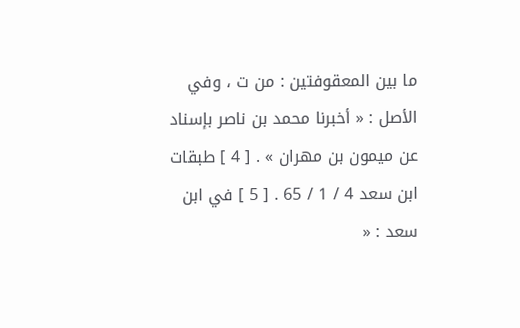ما بين المعقوفتين : من ت ، وفي الأصل : « أخبرنا محمد بن ناصر بإسناد عن ميمون بن مهران » . [ 4 ] طبقات ابن سعد 4 / 1 / 65 . [ 5 ] في ابن سعد : «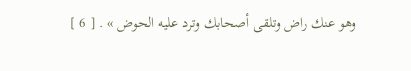وهو عنك راض وتلقى أصحابك وترد عليه الحوض » . [ 6 ]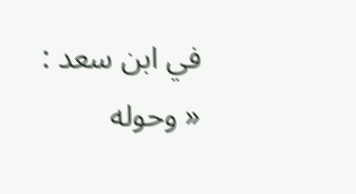في ابن سعد : « وحوله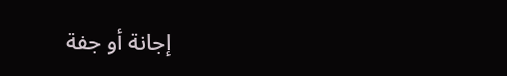إجانة أو جفة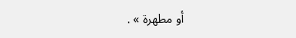أو مطهرة » .